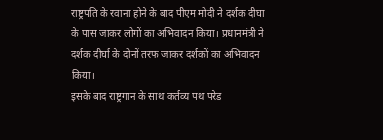राष्ट्रपति के रवाना होने के बाद पीएम मोदी ने दर्शक दीघा के पास जाकर लोगों का अभिवादन किया। प्रधानमंत्री ने दर्शक दीर्घा के दोनों तरफ जाकर दर्शकों का अभिवादन किया।
इसके बाद राष्ट्रगान के साथ कर्तव्य पथ परेड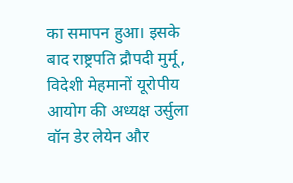का समापन हुआ। इसके बाद राष्ट्रपति द्रौपदी मुर्मू, विदेशी मेहमानों यूरोपीय आयोग की अध्यक्ष उर्सुला वॉन डेर लेयेन और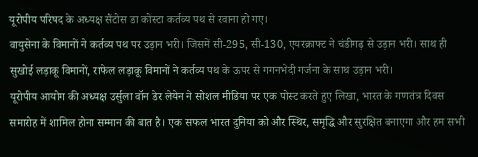यूरोपीय परिषद के अध्यक्ष सैंटोस डा कोस्टा कर्तव्य पथ से रवाना हो गए।
वायुसेना के विमानों ने कर्तव्य पथ पर उड़ान भरी। जिसमें सी-295, सी-130, एयरक्राफ्ट ने चंडीगढ़ से उड़ान भरी। साथ ही सुखोई लड़ाकू विमानों, राफेल लड़ाकू विमानों ने कर्तव्य पथ के ऊपर से गगनभेदी गर्जना के साथ उड़ान भरी।
यूरोपीय आयोग की अध्यक्ष उर्सुला वॉन डेर लेयेन ने सोशल मीडिया पर एक पोस्ट करते हुए लिखा, भारत के गणतंत्र दिवस समारोह में शामिल होना सम्मान की बात है। एक सफल भारत दुनिया को और स्थिर, समृद्धि और सुरक्षित बनाएगा और हम सभी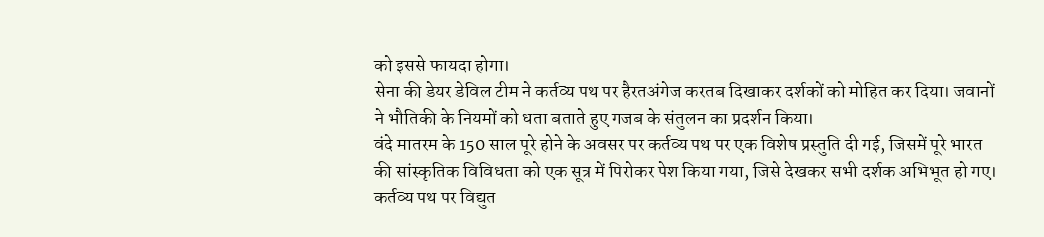को इससे फायदा होगा।
सेना की डेयर डेविल टीम ने कर्तव्य पथ पर हैरतअंगेज करतब दिखाकर दर्शकों को मोहित कर दिया। जवानों ने भौतिकी के नियमों को धता बताते हुए गजब के संतुलन का प्रदर्शन किया।
वंदे मातरम के 150 साल पूरे होने के अवसर पर कर्तव्य पथ पर एक विशेष प्रस्तुति दी गई, जिसमें पूरे भारत की सांस्कृतिक विविधता को एक सूत्र में पिरोकर पेश किया गया, जिसे देखकर सभी दर्शक अभिभूत हो गए।
कर्तव्य पथ पर विद्युत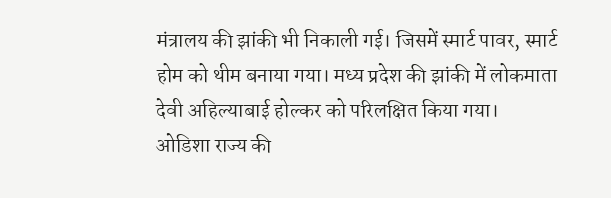मंत्रालय की झांकी भी निकाली गई। जिसमें स्मार्ट पावर, स्मार्ट होम को थीम बनाया गया। मध्य प्रदेश की झांकी में लोकमाता देवी अहिल्याबाई होल्कर को परिलक्षित किया गया। ओडिशा राज्य की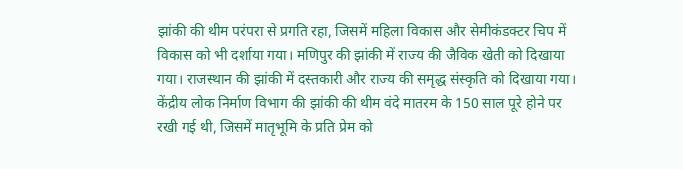झांकी की थीम परंपरा से प्रगति रहा, जिसमें महिला विकास और सेमीकंडक्टर चिप में विकास को भी दर्शाया गया। मणिपुर की झांकी में राज्य की जैविक खेती को दिखाया गया। राजस्थान की झांकी में दस्तकारी और राज्य की समृद्ध संस्कृति को दिखाया गया।
केंद्रीय लोक निर्माण विभाग की झांकी की थीम वंदे मातरम के 150 साल पूरे होने पर रखी गई थी, जिसमें मातृभूमि के प्रति प्रेम को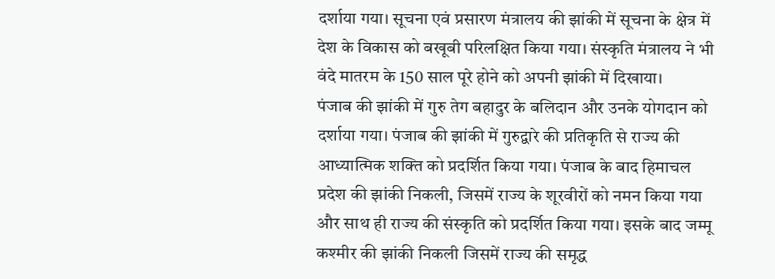दर्शाया गया। सूचना एवं प्रसारण मंत्रालय की झांकी में सूचना के क्षेत्र में देश के विकास को बखूबी परिलक्षित किया गया। संस्कृति मंत्रालय ने भी वंदे मातरम के 150 साल पूरे होने को अपनी झांकी में दिखाया।
पंजाब की झांकी में गुरु तेग बहादुर के बलिदान और उनके योगदान को दर्शाया गया। पंजाब की झांकी में गुरुद्वारे की प्रतिकृति से राज्य की आध्यात्मिक शक्ति को प्रदर्शित किया गया। पंजाब के बाद हिमाचल प्रदेश की झांकी निकली, जिसमें राज्य के शूरवीरों को नमन किया गया और साथ ही राज्य की संस्कृति को प्रदर्शित किया गया। इसके बाद जम्मू कश्मीर की झांकी निकली जिसमें राज्य की समृद्ध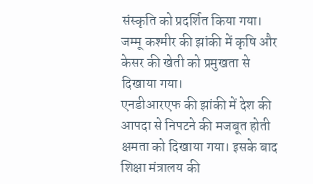संस्कृति को प्रदर्शित किया गया। जम्मू कश्मीर की झांकी में कृषि और केसर की खेती को प्रमुखता से दिखाया गया।
एनडीआरएफ की झांकी में देश की आपदा से निपटने की मजबूत होती क्षमता को दिखाया गया। इसके बाद शिक्षा मंत्रालय की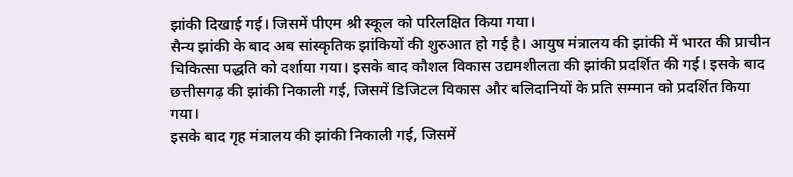झांकी दिखाई गई। जिसमें पीएम श्री स्कूल को परिलक्षित किया गया।
सैन्य झांकी के बाद अब सांस्कृतिक झांकियों की शुरुआत हो गई है। आयुष मंत्रालय की झांकी में भारत की प्राचीन चिकित्सा पद्धति को दर्शाया गया। इसके बाद कौशल विकास उद्यमशीलता की झांकी प्रदर्शित की गई। इसके बाद छत्तीसगढ़ की झांकी निकाली गई, जिसमें डिजिटल विकास और बलिदानियों के प्रति सम्मान को प्रदर्शित किया गया।
इसके बाद गृह मंत्रालय की झांकी निकाली गई, जिसमें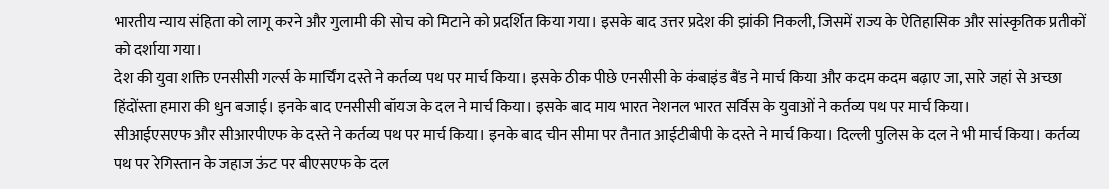भारतीय न्याय संहिता को लागू करने और गुलामी की सोच को मिटाने को प्रदर्शित किया गया। इसके बाद उत्तर प्रदेश की झांकी निकली, जिसमें राज्य के ऐतिहासिक और सांस्कृतिक प्रतीकों को दर्शाया गया।
देश की युवा शक्ति एनसीसी गर्ल्स के मार्चिंग दस्ते ने कर्तव्य पथ पर मार्च किया। इसके ठीक पीछे एनसीसी के कंबाइंड बैंड ने मार्च किया और कदम कदम बढ़ाए जा, सारे जहां से अच्छा हिंदोंस्ता हमारा की धुन बजाई। इनके बाद एनसीसी बॉयज के दल ने मार्च किया। इसके बाद माय भारत नेशनल भारत सर्विस के युवाओं ने कर्तव्य पथ पर मार्च किया।
सीआईएसएफ और सीआरपीएफ के दस्ते ने कर्तव्य पथ पर मार्च किया। इनके बाद चीन सीमा पर तैनात आईटीबीपी के दस्ते ने मार्च किया। दिल्ली पुलिस के दल ने भी मार्च किया। कर्तव्य पथ पर रेगिस्तान के जहाज ऊंट पर बीएसएफ के दल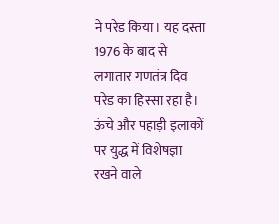ने परेड किया। यह दस्ता 1976 के बाद से लगातार गणतंत्र दिव परेड का हिस्सा रहा है।
ऊंचे और पहाड़ी इलाकों पर युद्ध में विशेषज्ञा रखने वाले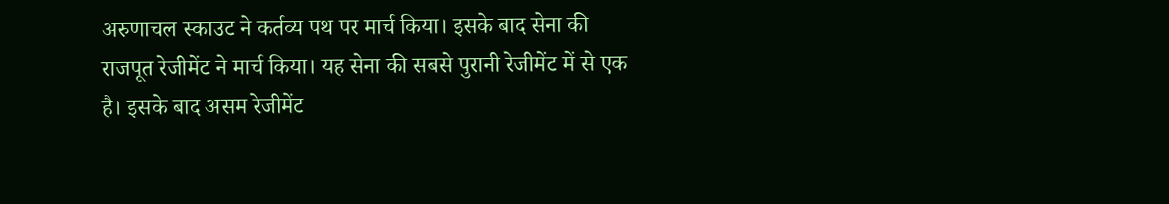अरुणाचल स्काउट ने कर्तव्य पथ पर मार्च किया। इसके बाद सेना की राजपूत रेजीमेंट ने मार्च किया। यह सेना की सबसे पुरानी रेजीमेंट में से एक है। इसके बाद असम रेजीमेंट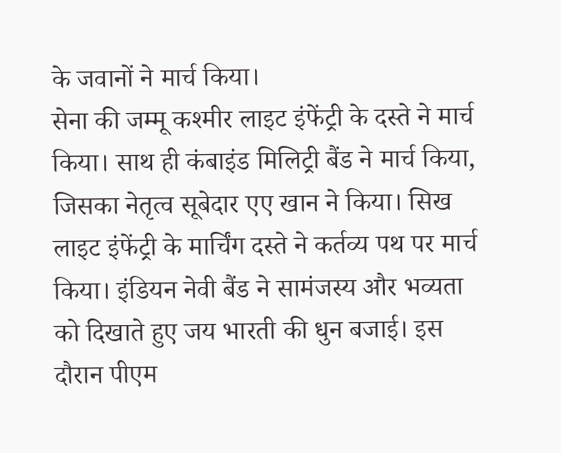के जवानों ने मार्च किया।
सेना की जम्मू कश्मीर लाइट इंफेंट्री के दस्ते ने मार्च किया। साथ ही कंबाइंड मिलिट्री बैंड ने मार्च किया, जिसका नेतृत्व सूबेदार एए खान ने किया। सिख लाइट इंफेंट्री के मार्चिंग दस्ते ने कर्तव्य पथ पर मार्च किया। इंडियन नेवी बैंड ने सामंजस्य और भव्यता को दिखाते हुए जय भारती की धुन बजाई। इस दौरान पीएम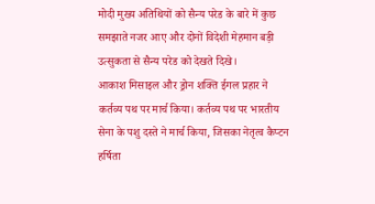मोदी मुख्य अतिथियों को सैन्य परेड के बारे में कुछ समझाते नजर आए और दोनों विदेशी मेहमान बड़ी उत्सुकता से सैन्य परेड को देखते दिखे।
आकाश मिसाइल और ड्रोन शक्ति ईगल प्रहार ने कर्तव्य पथ पर मार्च किया। कर्तव्य पथ पर भारतीय सेना के पशु दस्ते ने मार्च किया, जिसका नेतृत्व कैप्टन हर्षिता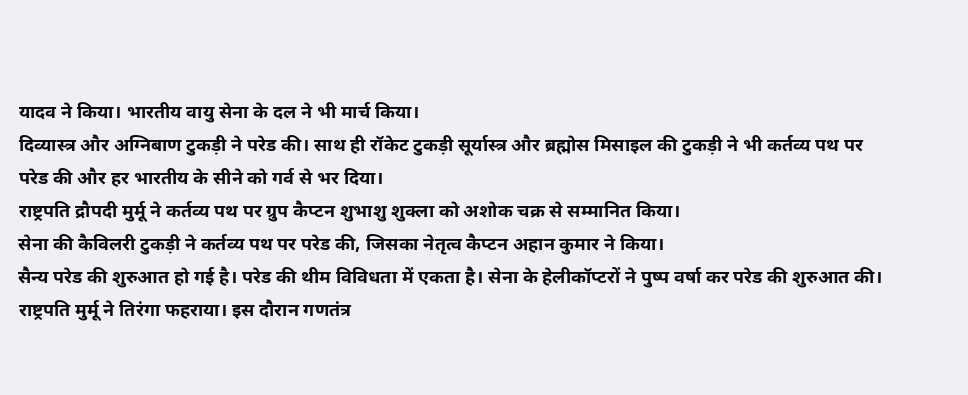यादव ने किया। भारतीय वायु सेना के दल ने भी मार्च किया।
दिव्यास्त्र और अग्निबाण टुकड़ी ने परेड की। साथ ही रॉकेट टुकड़ी सूर्यास्त्र और ब्रह्मोस मिसाइल की टुकड़ी ने भी कर्तव्य पथ पर परेड की और हर भारतीय के सीने को गर्व से भर दिया।
राष्ट्रपति द्रौपदी मुर्मू ने कर्तव्य पथ पर ग्रुप कैप्टन शुभाशु शुक्ला को अशोक चक्र से सम्मानित किया।
सेना की कैविलरी टुकड़ी ने कर्तव्य पथ पर परेड की, जिसका नेतृत्व कैप्टन अहान कुमार ने किया।
सैन्य परेड की शुरुआत हो गई है। परेड की थीम विविधता में एकता है। सेना के हेलीकॉप्टरों ने पुष्प वर्षा कर परेड की शुरुआत की।
राष्ट्रपति मुर्मू ने तिरंगा फहराया। इस दौरान गणतंत्र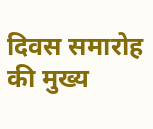दिवस समारोह की मुख्य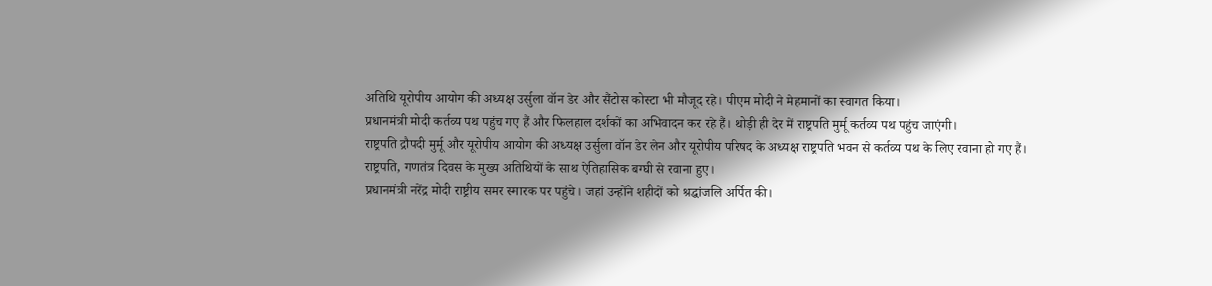अतिथि यूरोपीय आयोग की अध्यक्ष उर्सुला वॉन डेर और सैंटोस कोस्टा भी मौजूद रहे। पीएम मोदी ने मेहमानों का स्वागत किया।
प्रधानमंत्री मोदी कर्तव्य पथ पहुंच गए हैं और फिलहाल दर्शकों का अभिवादन कर रहे हैं। थोड़ी ही देर में राष्ट्रपति मुर्मू कर्तव्य पथ पहुंच जाएंगी।
राष्ट्रपति द्रौपदी मुर्मू और यूरोपीय आयोग की अध्यक्ष उर्सुला वॉन डेर लेन और यूरोपीय परिषद के अध्यक्ष राष्ट्रपति भवन से कर्तव्य पथ के लिए रवाना हो गए हैं। राष्ट्रपति, गणतंत्र दिवस के मुख्य अतिथियों के साथ ऐतिहासिक बग्घी से रवाना हुए।
प्रधानमंत्री नरेंद्र मोदी राष्ट्रीय समर स्मारक पर पहुंचे। जहां उन्होंने शहीदों को श्रद्धांजलि अर्पित की।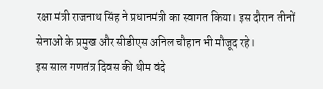रक्षा मंत्री राजनाथ सिंह ने प्रधानमंत्री का स्वागत किया। इस दौरान तीनों सेनाओं के प्रमुख और सीडीएस अनिल चौहान भी मौजूद रहे।
इस साल गणतंत्र दिवस की थीम वंदे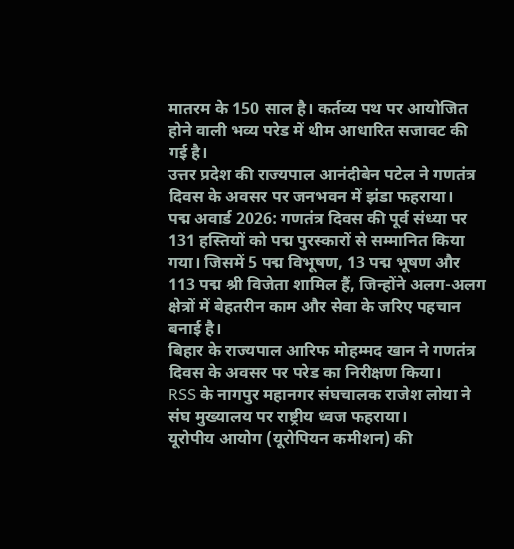मातरम के 150 साल है। कर्तव्य पथ पर आयोजित होने वाली भव्य परेड में थीम आधारित सजावट की गई है।
उत्तर प्रदेश की राज्यपाल आनंदीबेन पटेल ने गणतंत्र दिवस के अवसर पर जनभवन में झंडा फहराया।
पद्म अवार्ड 2026: गणतंत्र दिवस की पूर्व संध्या पर 131 हस्तियों को पद्म पुरस्कारों से सम्मानित किया गया। जिसमें 5 पद्म विभूषण, 13 पद्म भूषण और 113 पद्म श्री विजेता शामिल हैं, जिन्होंने अलग-अलग क्षेत्रों में बेहतरीन काम और सेवा के जरिए पहचान बनाई है।
बिहार के राज्यपाल आरिफ मोहम्मद खान ने गणतंत्र दिवस के अवसर पर परेड का निरीक्षण किया।
RSS के नागपुर महानगर संघचालक राजेश लोया ने संघ मुख्यालय पर राष्ट्रीय ध्वज फहराया।
यूरोपीय आयोग (यूरोपियन कमीशन) की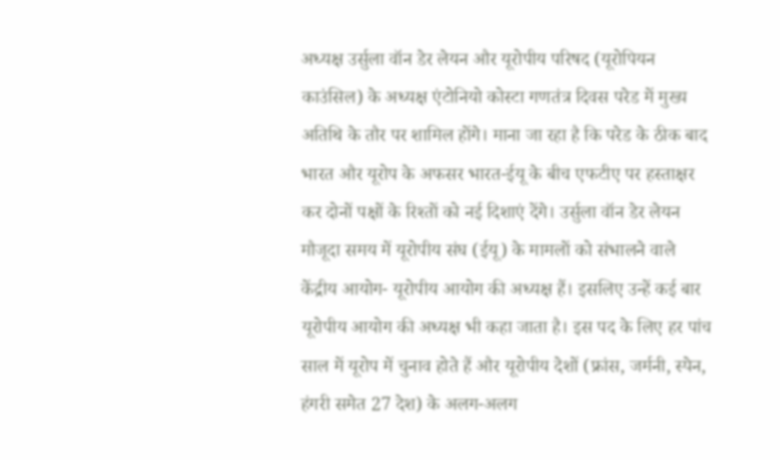अध्यक्ष उर्सुला वॉन डेर लेयन और यूरोपीय परिषद (यूरोपियन काउंसिल) के अध्यक्ष एंटोनियो कोस्टा गणतंत्र दिवस परेड में मुख्य अतिथि के तौर पर शामिल होंगे। माना जा रहा है कि परेड के ठीक बाद भारत और यूरोप के अफसर भारत-ईयू के बीच एफटीए पर हस्ताक्षर कर दोनों पक्षों के रिश्तों को नई दिशाएं देंगे। उर्सुला वॉन डेर लेयन मौजूदा समय में यूरोपीय संघ (ईयू) के मामलों को संभालने वाले केंद्रीय आयोग- यूरोपीय आयोग की अध्यक्ष हैं। इसलिए उन्हें कई बार यूरोपीय आयोग की अध्यक्ष भी कहा जाता है। इस पद के लिए हर पांच साल में यूरोप में चुनाव होते हैं और यूरोपीय देशों (फ्रांस, जर्मनी, स्पेन, हंगरी समेत 27 देश) के अलग-अलग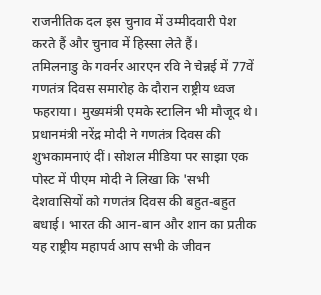राजनीतिक दल इस चुनाव में उम्मीदवारी पेश करते हैं और चुनाव में हिस्सा लेते हैं।
तमिलनाडु के गवर्नर आरएन रवि ने चेन्नई में 77वें गणतंत्र दिवस समारोह के दौरान राष्ट्रीय ध्वज फहराया। मुख्यमंत्री एमके स्टालिन भी मौजूद थे।
प्रधानमंत्री नरेंद्र मोदी ने गणतंत्र दिवस की शुभकामनाएं दीं। सोशल मीडिया पर साझा एक पोस्ट में पीएम मोदी ने लिखा कि 'सभी देशवासियों को गणतंत्र दिवस की बहुत-बहुत बधाई। भारत की आन-बान और शान का प्रतीक यह राष्ट्रीय महापर्व आप सभी के जीवन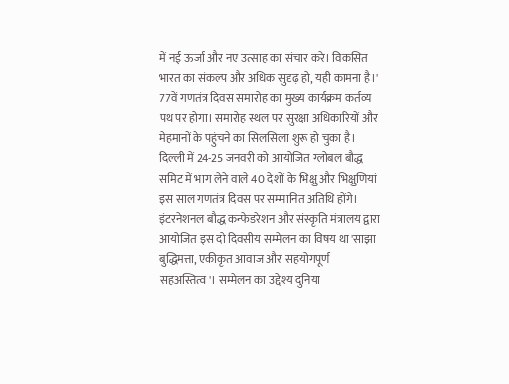में नई ऊर्जा और नए उत्साह का संचार करे। विकसित भारत का संकल्प और अधिक सुदृढ़ हो, यही कामना है।'
77वें गणतंत्र दिवस समारोह का मुख्य कार्यक्रम कर्तव्य पथ पर होगा। समारोह स्थल पर सुरक्षा अधिकारियों और मेहमानों के पहुंचने का सिलसिला शुरू हो चुका है।
दिल्ली में 24-25 जनवरी को आयोजित ग्लोबल बौद्ध समिट में भाग लेने वाले 40 देशों के भिक्षु और भिक्षुणियां इस साल गणतंत्र दिवस पर सम्मानित अतिथि होंगे। इंटरनेशनल बौद्ध कन्फेडरेशन और संस्कृति मंत्रालय द्वारा आयोजित इस दो दिवसीय सम्मेलन का विषय था 'साझा बुद्धिमत्ता, एकीकृत आवाज और सहयोगपूर्ण सहअस्तित्व'। सम्मेलन का उद्देश्य दुनिया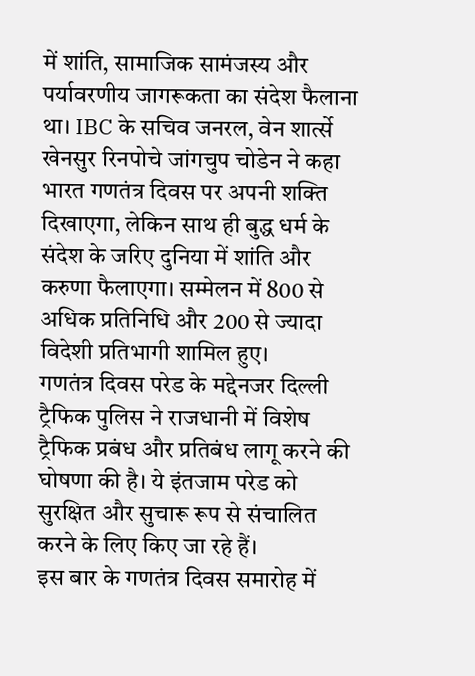में शांति, सामाजिक सामंजस्य और पर्यावरणीय जागरूकता का संदेश फैलाना था। IBC के सचिव जनरल, वेन शार्त्से खेनसुर रिनपोचे जांगचुप चोडेन ने कहा भारत गणतंत्र दिवस पर अपनी शक्ति दिखाएगा, लेकिन साथ ही बुद्ध धर्म के संदेश के जरिए दुनिया में शांति और करुणा फैलाएगा। सम्मेलन में 800 से अधिक प्रतिनिधि और 200 से ज्यादा विदेशी प्रतिभागी शामिल हुए।
गणतंत्र दिवस परेड के मद्देनजर दिल्ली ट्रैफिक पुलिस ने राजधानी में विशेष ट्रैफिक प्रबंध और प्रतिबंध लागू करने की घोषणा की है। ये इंतजाम परेड को सुरक्षित और सुचारू रूप से संचालित करने के लिए किए जा रहे हैं।
इस बार के गणतंत्र दिवस समारोह में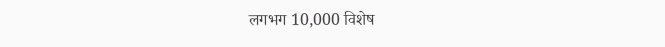लगभग 10,000 विशेष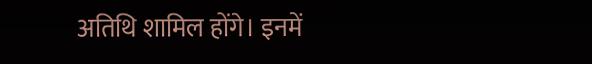अतिथि शामिल होंगे। इनमें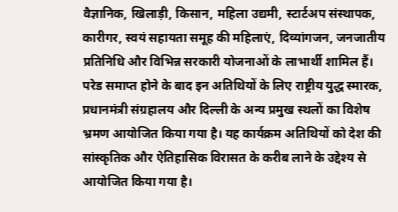वैज्ञानिक, खिलाड़ी, किसान, महिला उद्यमी, स्टार्टअप संस्थापक, कारीगर, स्वयं सहायता समूह की महिलाएं, दिव्यांगजन, जनजातीय प्रतिनिधि और विभिन्न सरकारी योजनाओं के लाभार्थी शामिल हैं। परेड समाप्त होने के बाद इन अतिथियों के लिए राष्ट्रीय युद्ध स्मारक, प्रधानमंत्री संग्रहालय और दिल्ली के अन्य प्रमुख स्थलों का विशेष भ्रमण आयोजित किया गया है। यह कार्यक्रम अतिथियों को देश की सांस्कृतिक और ऐतिहासिक विरासत के करीब लाने के उद्देश्य से आयोजित किया गया है।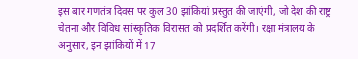इस बार गणतंत्र दिवस पर कुल 30 झांकियां प्रस्तुत की जाएंगी, जो देश की राष्ट्र चेतना और विविध सांस्कृतिक विरासत को प्रदर्शित करेंगी। रक्षा मंत्रालय के अनुसार, इन झांकियों में 17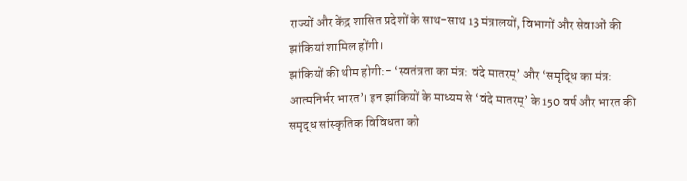राज्यों और केंद्र शासित प्रदेशों के साथ-साथ 13 मंत्रालयों, विभागों और सेवाओं की झांकियां शामिल होंगी।
झांकियों की थीम होगी:- ‘स्वतंत्रता का मंत्र: वंदे मातरम्’ और ‘समृद्धि का मंत्र: आत्मनिर्भर भारत’। इन झांकियों के माध्यम से ‘वंदे मातरम्’ के 150 वर्ष और भारत की समृद्ध सांस्कृतिक विविधता को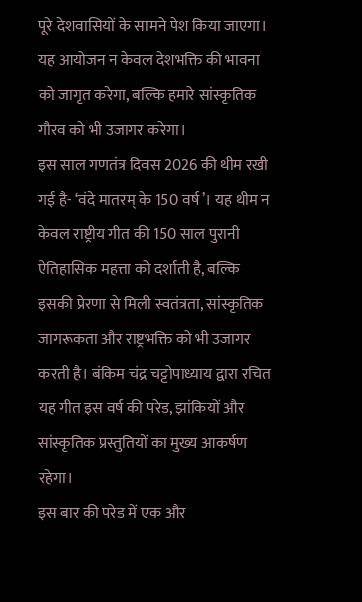पूरे देशवासियों के सामने पेश किया जाएगा। यह आयोजन न केवल देशभक्ति की भावना को जागृत करेगा, बल्कि हमारे सांस्कृतिक गौरव को भी उजागर करेगा।
इस साल गणतंत्र दिवस 2026 की थीम रखी गई है- ‘वंदे मातरम् के 150 वर्ष’। यह थीम न केवल राष्ट्रीय गीत की 150 साल पुरानी ऐतिहासिक महत्ता को दर्शाती है, बल्कि इसकी प्रेरणा से मिली स्वतंत्रता, सांस्कृतिक जागरूकता और राष्ट्रभक्ति को भी उजागर करती है। बंकिम चंद्र चट्टोपाध्याय द्वारा रचित यह गीत इस वर्ष की परेड, झांकियों और सांस्कृतिक प्रस्तुतियों का मुख्य आकर्षण रहेगा।
इस बार की परेड में एक और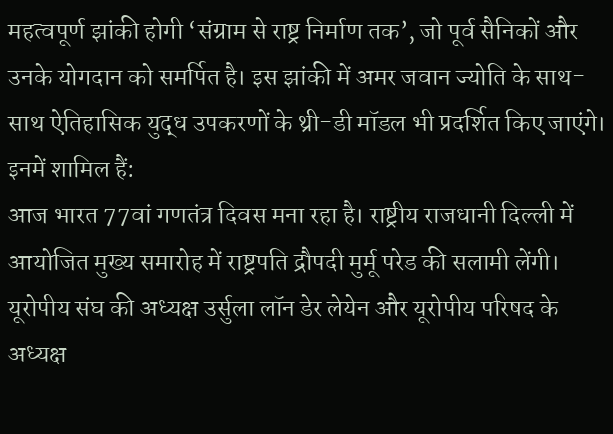महत्वपूर्ण झांकी होगी ‘संग्राम से राष्ट्र निर्माण तक’, जो पूर्व सैनिकों और उनके योगदान को समर्पित है। इस झांकी में अमर जवान ज्योति के साथ-साथ ऐतिहासिक युद्ध उपकरणों के थ्री-डी मॉडल भी प्रदर्शित किए जाएंगे। इनमें शामिल हैं:
आज भारत 77वां गणतंत्र दिवस मना रहा है। राष्ट्रीय राजधानी दिल्ली में आयोजित मुख्य समारोह में राष्ट्रपति द्रौपदी मुर्मू परेड की सलामी लेंगी। यूरोपीय संघ की अध्यक्ष उर्सुला लॉन डेर लेयेन और यूरोपीय परिषद के अध्यक्ष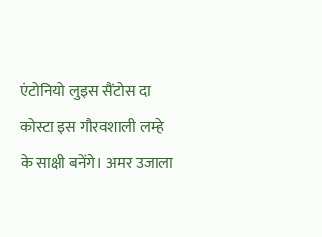एंटोनियो लुइस सैंटोस दा कोस्टा इस गौरवशाली लम्हे के साक्षी बनेंगे। अमर उजाला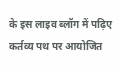के इस लाइव ब्लॉग में पढ़िए कर्तव्य पथ पर आयोजित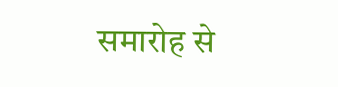समारोह से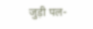जुड़ी पल-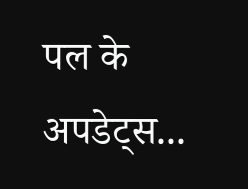पल के अपडेट्स...